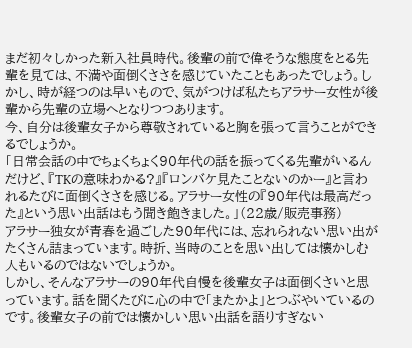まだ初々しかった新入社員時代。後輩の前で偉そうな態度をとる先輩を見ては、不満や面倒くささを感じていたこともあったでしょう。しかし、時が経つのは早いもので、気がつけば私たちアラサー女性が後輩から先輩の立場へとなりつつあります。
今、自分は後輩女子から尊敬されていると胸を張って言うことができるでしょうか。
「日常会話の中でちょくちょく90年代の話を振ってくる先輩がいるんだけど、『TKの意味わかる?』『ロンバケ見たことないのかー』と言われるたびに面倒くささを感じる。アラサー女性の『90年代は最高だった』という思い出話はもう聞き飽きました。」(22歳/販売事務)
アラサー独女が青春を過ごした90年代には、忘れられない思い出がたくさん詰まっています。時折、当時のことを思い出しては懐かしむ人もいるのではないでしょうか。
しかし、そんなアラサーの90年代自慢を後輩女子は面倒くさいと思っています。話を聞くたびに心の中で「またかよ」とつぶやいているのです。後輩女子の前では懐かしい思い出話を語りすぎない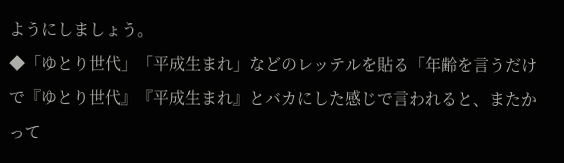ようにしましょう。
◆「ゆとり世代」「平成生まれ」などのレッテルを貼る「年齢を言うだけで『ゆとり世代』『平成生まれ』とバカにした感じで言われると、またかって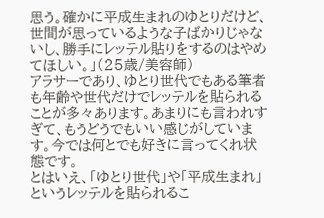思う。確かに平成生まれのゆとりだけど、世間が思っているような子ばかりじゃないし、勝手にレッテル貼りをするのはやめてほしい。」(25歳/美容師)
アラサーであり、ゆとり世代でもある筆者も年齢や世代だけでレッテルを貼られることが多々あります。あまりにも言われすぎて、もうどうでもいい感じがしています。今では何とでも好きに言ってくれ状態です。
とはいえ、「ゆとり世代」や「平成生まれ」というレッテルを貼られるこ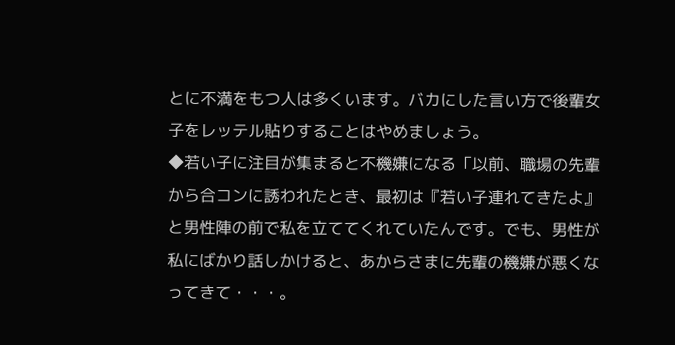とに不満をもつ人は多くいます。バカにした言い方で後輩女子をレッテル貼りすることはやめましょう。
◆若い子に注目が集まると不機嫌になる「以前、職場の先輩から合コンに誘われたとき、最初は『若い子連れてきたよ』と男性陣の前で私を立ててくれていたんです。でも、男性が私にばかり話しかけると、あからさまに先輩の機嫌が悪くなってきて・・・。